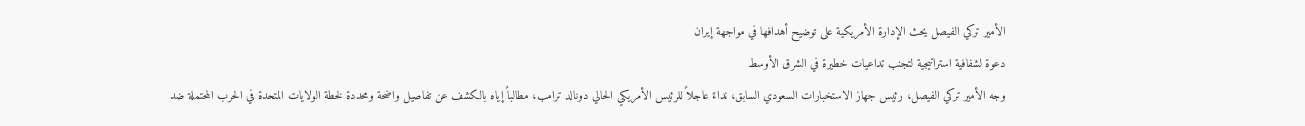الأمير تركي الفيصل يحث الإدارة الأمريكية على توضيح أهدافها في مواجهة إيران
دعوة لشفافية استراتيجية لتجنب تداعيات خطيرة في الشرق الأوسط
وجه الأمير تركي الفيصل، رئيس جهاز الاستخبارات السعودي السابق، نداءً عاجلاً للرئيس الأمريكي الحالي دونالد ترامب، مطالباً إياه بالكشف عن تفاصيل واضحة ومحددة لخطة الولايات المتحدة في الحرب المحتملة ضد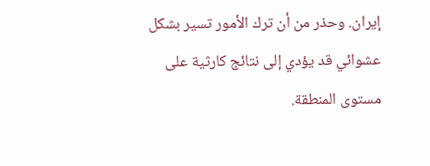إيران. وحذر من أن ترك الأمور تسير بشكل عشوائي قد يؤدي إلى نتائج كارثية على مستوى المنطقة.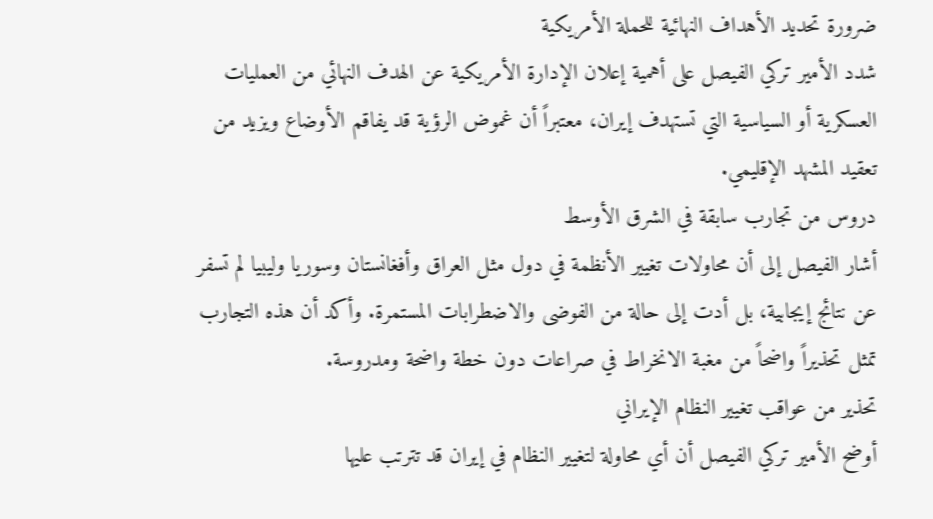ضرورة تحديد الأهداف النهائية للحملة الأمريكية
شدد الأمير تركي الفيصل على أهمية إعلان الإدارة الأمريكية عن الهدف النهائي من العمليات العسكرية أو السياسية التي تستهدف إيران، معتبراً أن غموض الرؤية قد يفاقم الأوضاع ويزيد من تعقيد المشهد الإقليمي.
دروس من تجارب سابقة في الشرق الأوسط
أشار الفيصل إلى أن محاولات تغيير الأنظمة في دول مثل العراق وأفغانستان وسوريا وليبيا لم تسفر عن نتائج إيجابية، بل أدت إلى حالة من الفوضى والاضطرابات المستمرة. وأكد أن هذه التجارب تمثل تحذيراً واضحاً من مغبة الانخراط في صراعات دون خطة واضحة ومدروسة.
تحذير من عواقب تغيير النظام الإيراني
أوضح الأمير تركي الفيصل أن أي محاولة لتغيير النظام في إيران قد تترتب عليها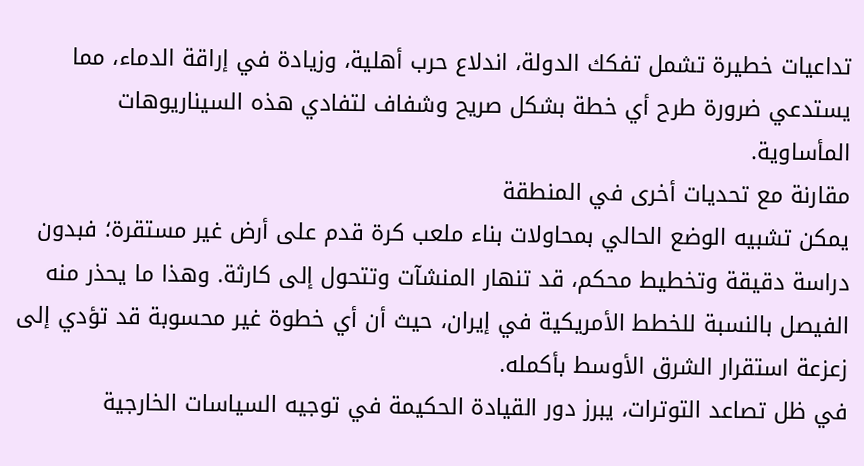تداعيات خطيرة تشمل تفكك الدولة، اندلاع حرب أهلية، وزيادة في إراقة الدماء، مما يستدعي ضرورة طرح أي خطة بشكل صريح وشفاف لتفادي هذه السيناريوهات المأساوية.
مقارنة مع تحديات أخرى في المنطقة
يمكن تشبيه الوضع الحالي بمحاولات بناء ملعب كرة قدم على أرض غير مستقرة؛ فبدون دراسة دقيقة وتخطيط محكم، قد تنهار المنشآت وتتحول إلى كارثة. وهذا ما يحذر منه الفيصل بالنسبة للخطط الأمريكية في إيران، حيث أن أي خطوة غير محسوبة قد تؤدي إلى زعزعة استقرار الشرق الأوسط بأكمله.
في ظل تصاعد التوترات، يبرز دور القيادة الحكيمة في توجيه السياسات الخارجية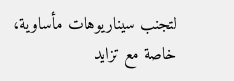لتجنب سيناريوهات مأساوية، خاصة مع تزايد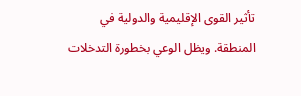تأثير القوى الإقليمية والدولية في المنطقة. ويظل الوعي بخطورة التدخلات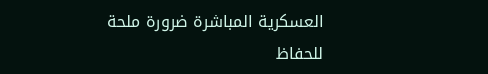العسكرية المباشرة ضرورة ملحة للحفاظ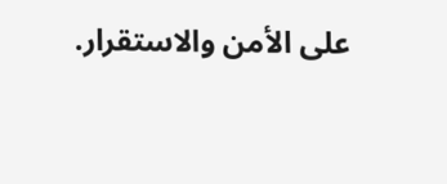على الأمن والاستقرار.